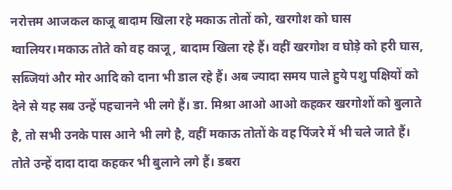नरोत्तम आजकल काजू बादाम खिला रहे मकाऊ तोतों को, खरगोश को घास
ग्वालियर।मकाऊ तोते को वह काजू, बादाम खिला रहे हैं। वहीं खरगोश व घोड़े को हरी घास, सब्जियां और मोर आदि को दाना भी डाल रहे हैं। अब ज्यादा समय पाले हुये पशु पक्षियों को देने से यह सब उन्हें पहचानने भी लगे हैं। डा. मिश्रा आओ आओ कहकर खरगोशों को बुलाते है, तो सभी उनके पास आने भी लगे है, वहीं मकाऊ तोतों के वह पिंजरे में भी चले जाते हैं। तोते उन्हें दादा दादा कहकर भी बुलाने लगे हैं। डबरा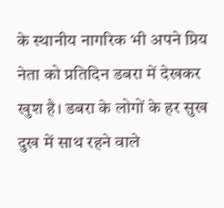के स्थानीय नागरिक भी अपने प्रिय नेता को प्रतिदिन डबरा में देखकर खुश है। डबरा के लोगों के हर सुख दुख में साथ रहने वाले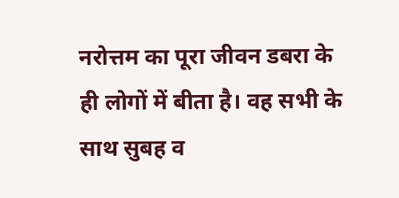नरोत्तम का पूरा जीवन डबरा के ही लोगों में बीता है। वह सभी के साथ सुबह व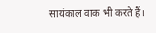सायंकाल वाक भी करते हैं।